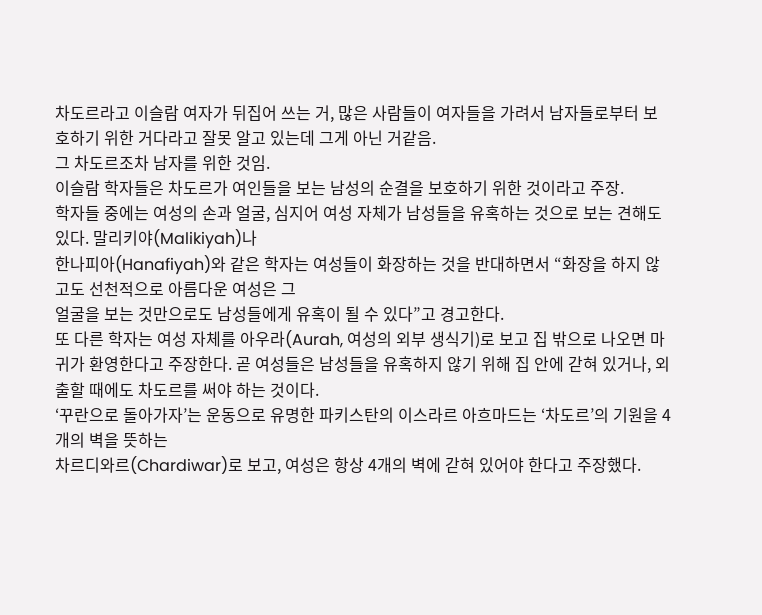차도르라고 이슬람 여자가 뒤집어 쓰는 거, 많은 사람들이 여자들을 가려서 남자들로부터 보호하기 위한 거다라고 잘못 알고 있는데 그게 아닌 거같음.
그 차도르조차 남자를 위한 것임.
이슬람 학자들은 차도르가 여인들을 보는 남성의 순결을 보호하기 위한 것이라고 주장.
학자들 중에는 여성의 손과 얼굴, 심지어 여성 자체가 남성들을 유혹하는 것으로 보는 견해도 있다. 말리키야(Malikiyah)나
한나피아(Hanafiyah)와 같은 학자는 여성들이 화장하는 것을 반대하면서 “화장을 하지 않고도 선천적으로 아름다운 여성은 그
얼굴을 보는 것만으로도 남성들에게 유혹이 될 수 있다”고 경고한다.
또 다른 학자는 여성 자체를 아우라(Aurah, 여성의 외부 생식기)로 보고 집 밖으로 나오면 마귀가 환영한다고 주장한다. 곧 여성들은 남성들을 유혹하지 않기 위해 집 안에 갇혀 있거나, 외출할 때에도 차도르를 써야 하는 것이다.
‘꾸란으로 돌아가자’는 운동으로 유명한 파키스탄의 이스라르 아흐마드는 ‘차도르’의 기원을 4개의 벽을 뜻하는
차르디와르(Chardiwar)로 보고, 여성은 항상 4개의 벽에 갇혀 있어야 한다고 주장했다.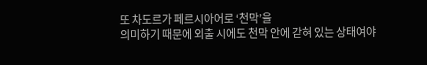또 차도르가 페르시아어로 ‘천막’을
의미하기 때문에 외출 시에도 천막 안에 갇혀 있는 상태여야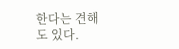한다는 견해도 있다.